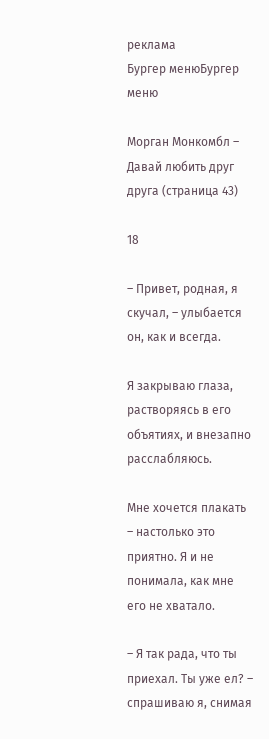реклама
Бургер менюБургер меню

Морган Монкомбл – Давай любить друг друга (страница 43)

18

– Привет, родная, я скучал, – улыбается он, как и всегда.

Я закрываю глаза, растворяясь в его объятиях, и внезапно расслабляюсь.

Мне хочется плакать – настолько это приятно. Я и не понимала, как мне его не хватало.

– Я так рада, что ты приехал. Ты уже ел? – спрашиваю я, снимая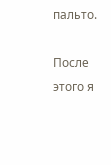пальто.

После этого я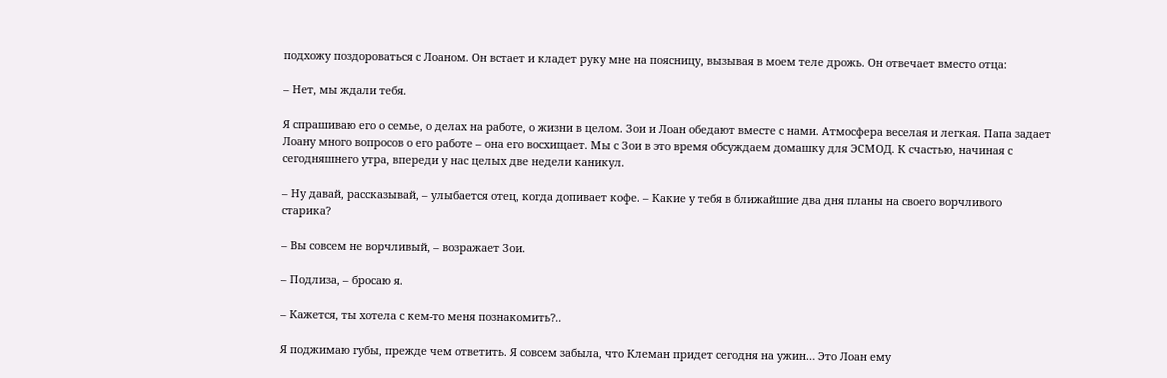подхожу поздороваться с Лоаном. Он встает и кладет руку мне на поясницу, вызывая в моем теле дрожь. Он отвечает вместо отца:

– Нет, мы ждали тебя.

Я спрашиваю его о семье, о делах на работе, о жизни в целом. Зои и Лоан обедают вместе с нами. Атмосфера веселая и легкая. Папа задает Лоану много вопросов о его работе – она его восхищает. Мы с Зои в это время обсуждаем домашку для ЭСМОД. К счастью, начиная с сегодняшнего утра, впереди у нас целых две недели каникул.

– Ну давай, рассказывай, – улыбается отец, когда допивает кофе. – Какие у тебя в ближайшие два дня планы на своего ворчливого старика?

– Вы совсем не ворчливый, – возражает Зои.

– Подлиза, – бросаю я.

– Кажется, ты хотела с кем-то меня познакомить?..

Я поджимаю губы, прежде чем ответить. Я совсем забыла, что Клеман придет сегодня на ужин… Это Лоан ему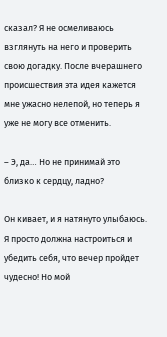сказал? Я не осмеливаюсь взглянуть на него и проверить свою догадку. После вчерашнего происшествия эта идея кажется мне ужасно нелепой, но теперь я уже не могу все отменить.

– Э, да… Но не принимай это близко к сердцу, ладно?

Он кивает, и я натянуто улыбаюсь. Я просто должна настроиться и убедить себя, что вечер пройдет чудесно! Но мой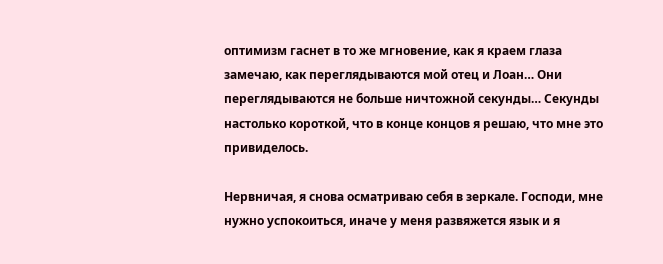оптимизм гаснет в то же мгновение, как я краем глаза замечаю, как переглядываются мой отец и Лоан… Они переглядываются не больше ничтожной секунды… Секунды настолько короткой, что в конце концов я решаю, что мне это привиделось.

Нервничая, я снова осматриваю себя в зеркале. Господи, мне нужно успокоиться, иначе у меня развяжется язык и я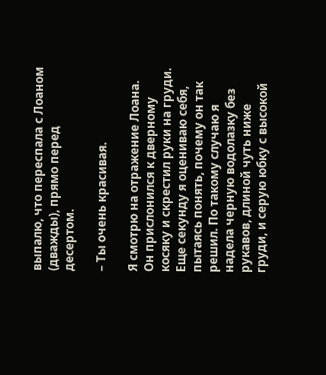выпалю, что переспала с Лоаном (дважды), прямо перед десертом.

– Ты очень красивая.

Я смотрю на отражение Лоана. Он прислонился к дверному косяку и скрестил руки на груди. Еще секунду я оцениваю себя, пытаясь понять, почему он так решил. По такому случаю я надела черную водолазку без рукавов, длиной чуть ниже груди, и серую юбку с высокой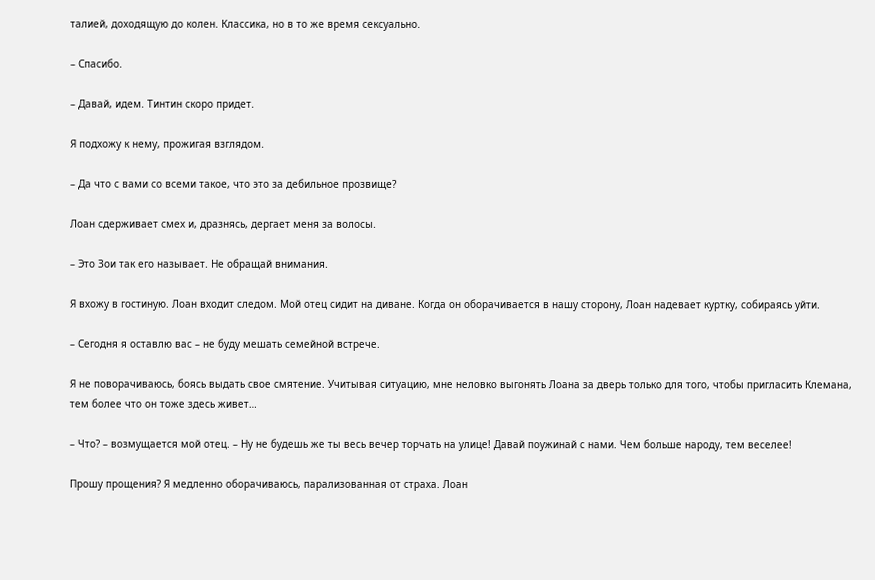талией, доходящую до колен. Классика, но в то же время сексуально.

– Спасибо.

– Давай, идем. Тинтин скоро придет.

Я подхожу к нему, прожигая взглядом.

– Да что с вами со всеми такое, что это за дебильное прозвище?

Лоан сдерживает смех и, дразнясь, дергает меня за волосы.

– Это Зои так его называет. Не обращай внимания.

Я вхожу в гостиную. Лоан входит следом. Мой отец сидит на диване. Когда он оборачивается в нашу сторону, Лоан надевает куртку, собираясь уйти.

– Сегодня я оставлю вас – не буду мешать семейной встрече.

Я не поворачиваюсь, боясь выдать свое смятение. Учитывая ситуацию, мне неловко выгонять Лоана за дверь только для того, чтобы пригласить Клемана, тем более что он тоже здесь живет…

– Что? – возмущается мой отец. – Ну не будешь же ты весь вечер торчать на улице! Давай поужинай с нами. Чем больше народу, тем веселее!

Прошу прощения? Я медленно оборачиваюсь, парализованная от страха. Лоан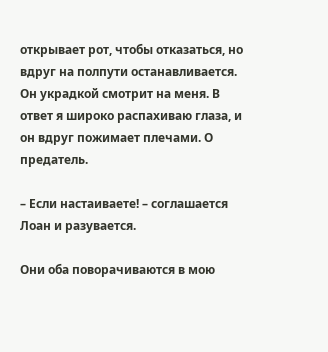открывает рот, чтобы отказаться, но вдруг на полпути останавливается. Он украдкой смотрит на меня. В ответ я широко распахиваю глаза, и он вдруг пожимает плечами. О предатель.

– Если настаиваете! – соглашается Лоан и разувается.

Они оба поворачиваются в мою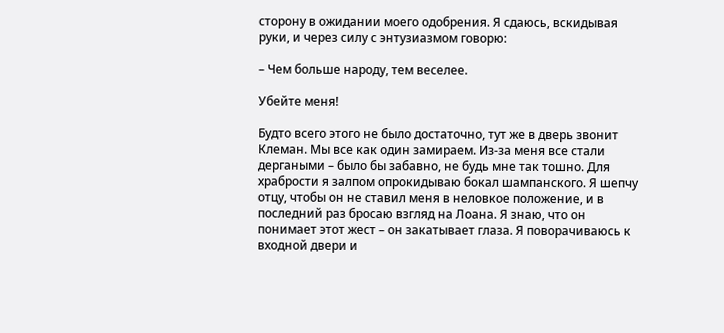сторону в ожидании моего одобрения. Я сдаюсь, вскидывая руки, и через силу с энтузиазмом говорю:

– Чем больше народу, тем веселее.

Убейте меня!

Будто всего этого не было достаточно, тут же в дверь звонит Клеман. Мы все как один замираем. Из-за меня все стали дергаными – было бы забавно, не будь мне так тошно. Для храбрости я залпом опрокидываю бокал шампанского. Я шепчу отцу, чтобы он не ставил меня в неловкое положение, и в последний раз бросаю взгляд на Лоана. Я знаю, что он понимает этот жест – он закатывает глаза. Я поворачиваюсь к входной двери и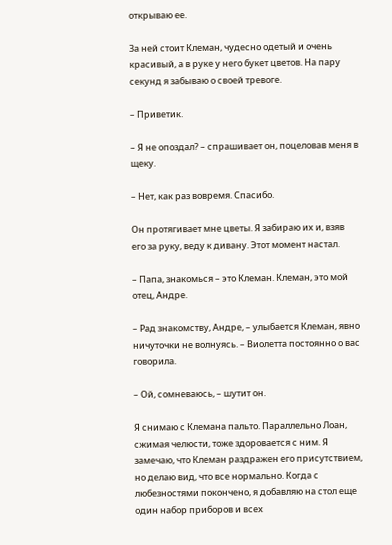открываю ее.

За ней стоит Клеман, чудесно одетый и очень красивый, а в руке у него букет цветов. На пару секунд я забываю о своей тревоге.

– Приветик.

– Я не опоздал? – спрашивает он, поцеловав меня в щеку.

– Нет, как раз вовремя. Спасибо.

Он протягивает мне цветы. Я забираю их и, взяв его за руку, веду к дивану. Этот момент настал.

– Папа, знакомься – это Клеман. Клеман, это мой отец, Андре.

– Рад знакомству, Андре, – улыбается Клеман, явно ничуточки не волнуясь. – Виолетта постоянно о вас говорила.

– Ой, сомневаюсь, – шутит он.

Я снимаю с Клемана пальто. Параллельно Лоан, сжимая челюсти, тоже здоровается с ним. Я замечаю, что Клеман раздражен его присутствием, но делаю вид, что все нормально. Когда с любезностями покончено, я добавляю на стол еще один набор приборов и всех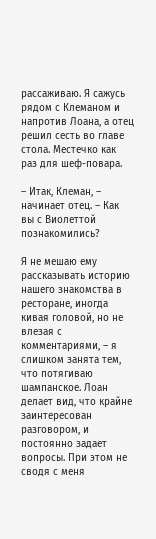рассаживаю. Я сажусь рядом с Клеманом и напротив Лоана, а отец решил сесть во главе стола. Местечко как раз для шеф-повара.

– Итак, Клеман, – начинает отец. – Как вы с Виолеттой познакомились?

Я не мешаю ему рассказывать историю нашего знакомства в ресторане, иногда кивая головой, но не влезая с комментариями, – я слишком занята тем, что потягиваю шампанское. Лоан делает вид, что крайне заинтересован разговором, и постоянно задает вопросы. При этом не сводя с меня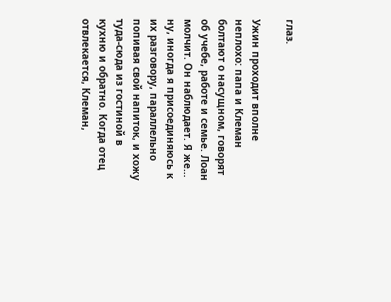глаз.

Ужин проходит вполне неплохо: папа и Клеман болтают о насущном, говорят об учебе, работе и семье. Лоан молчит. Он наблюдает. Я же… ну, иногда я присоединяюсь к их разговору, параллельно попивая свой напиток, и хожу туда-сюда из гостиной в кухню и обратно. Когда отец отвлекается, Клеман,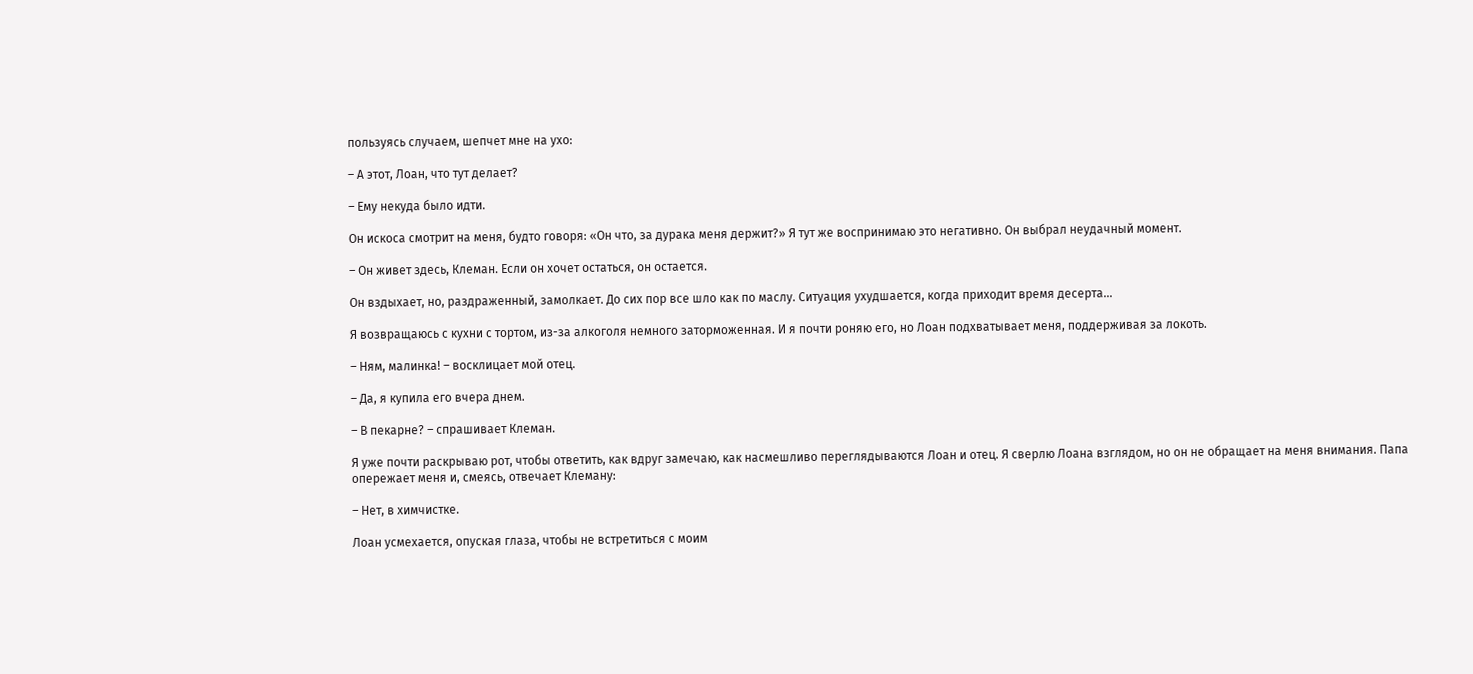пользуясь случаем, шепчет мне на ухо:

– А этот, Лоан, что тут делает?

– Ему некуда было идти.

Он искоса смотрит на меня, будто говоря: «Он что, за дурака меня держит?» Я тут же воспринимаю это негативно. Он выбрал неудачный момент.

– Он живет здесь, Клеман. Если он хочет остаться, он остается.

Он вздыхает, но, раздраженный, замолкает. До сих пор все шло как по маслу. Ситуация ухудшается, когда приходит время десерта…

Я возвращаюсь с кухни с тортом, из-за алкоголя немного заторможенная. И я почти роняю его, но Лоан подхватывает меня, поддерживая за локоть.

– Ням, малинка! – восклицает мой отец.

– Да, я купила его вчера днем.

– В пекарне? – спрашивает Клеман.

Я уже почти раскрываю рот, чтобы ответить, как вдруг замечаю, как насмешливо переглядываются Лоан и отец. Я сверлю Лоана взглядом, но он не обращает на меня внимания. Папа опережает меня и, смеясь, отвечает Клеману:

– Нет, в химчистке.

Лоан усмехается, опуская глаза, чтобы не встретиться с моим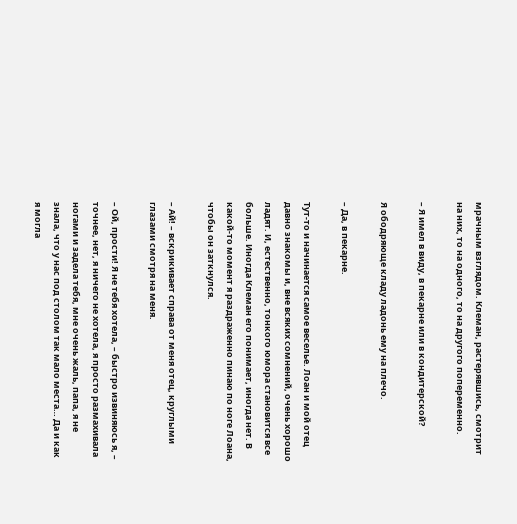мрачным взглядом. Клеман, растерявшись, смотрит на них, то на одного, то на другого попеременно.

– Я имел в виду, в пекарне или в кондитерской?

Я ободряюще кладу ладонь ему на плечо.

– Да, в пекарне.

Тут-то и начинается самое веселье. Лоан и мой отец давно знакомы и, вне всяких сомнений, очень хорошо ладят. И, естественно, тонкого юмора становится все больше. Иногда Клеман его понимает, иногда нет. В какой-то момент я раздраженно пинаю по ноге Лоана, чтобы он заткнулся.

– Ай! – вскрикивает справа от меня отец, круглыми глазами смотря на меня.

– Ой, прости! Я не тебя хотела, – быстро извиняюсь я, – точнее, нет, я ничего не хотела, я просто размахивала ногами и задела тебя, мне очень жаль, папа, я не знала, что у нас под столом так мало места… Да и как я могла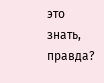это знать, правда?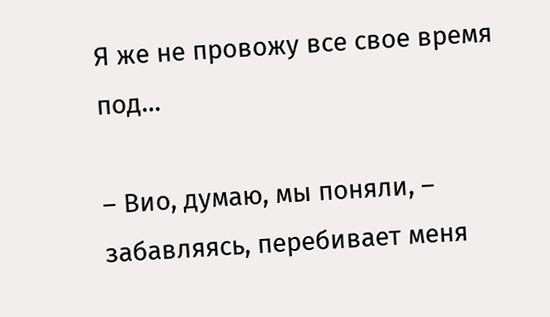Я же не провожу все свое время под…

– Вио, думаю, мы поняли, – забавляясь, перебивает меня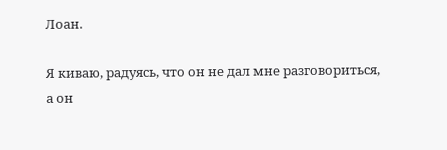Лоан.

Я киваю, радуясь, что он не дал мне разговориться, а он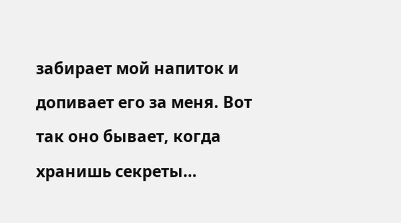забирает мой напиток и допивает его за меня. Вот так оно бывает, когда хранишь секреты…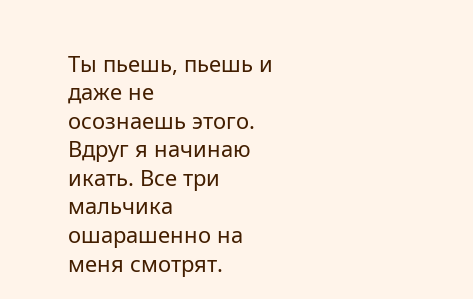Ты пьешь, пьешь и даже не осознаешь этого. Вдруг я начинаю икать. Все три мальчика ошарашенно на меня смотрят.